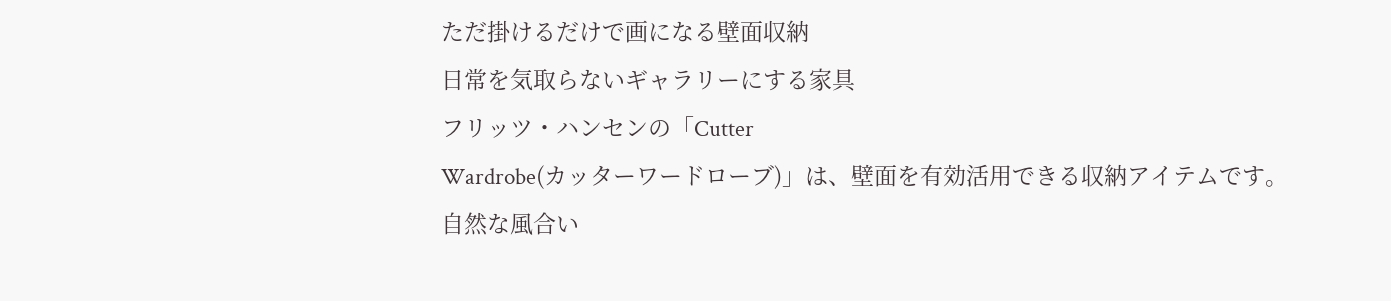ただ掛けるだけで画になる壁面収納
日常を気取らないギャラリーにする家具
フリッツ・ハンセンの「Cutter
Wardrobe(カッターワードローブ)」は、壁面を有効活用できる収納アイテムです。
自然な風合い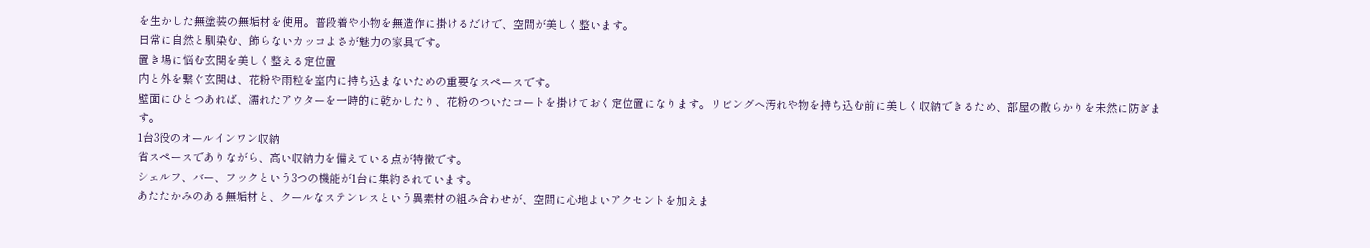を生かした無塗装の無垢材を使用。普段着や小物を無造作に掛けるだけで、空間が美しく整います。
日常に自然と馴染む、飾らないカッコよさが魅力の家具です。
置き場に悩む玄関を美しく整える定位置
内と外を繋ぐ玄関は、花粉や雨粒を室内に持ち込まないための重要なスペースです。
壁面にひとつあれば、濡れたアウターを一時的に乾かしたり、花粉のついたコートを掛けておく定位置になります。リビングへ汚れや物を持ち込む前に美しく収納できるため、部屋の散らかりを未然に防ぎます。
1台3役のオールインワン収納
省スペースでありながら、高い収納力を備えている点が特徴です。
シェルフ、バー、フックという3つの機能が1台に集約されています。
あたたかみのある無垢材と、クールなステンレスという異素材の組み合わせが、空間に心地よいアクセントを加えま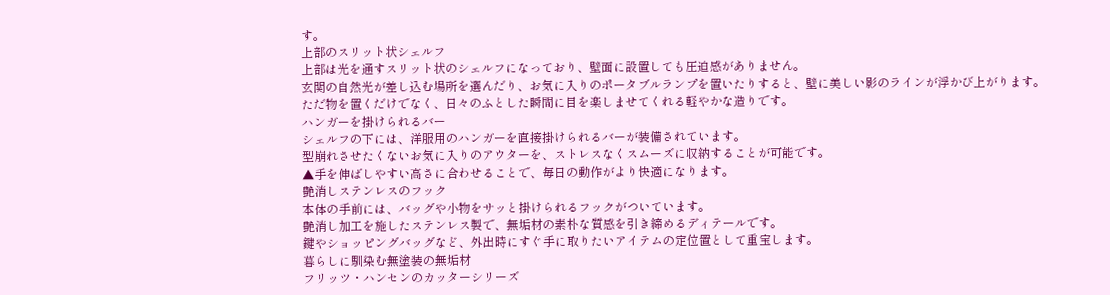す。
上部のスリット状シェルフ
上部は光を通すスリット状のシェルフになっており、壁面に設置しても圧迫感がありません。
玄関の自然光が差し込む場所を選んだり、お気に入りのポータブルランプを置いたりすると、壁に美しい影のラインが浮かび上がります。
ただ物を置くだけでなく、日々のふとした瞬間に目を楽しませてくれる軽やかな造りです。
ハンガーを掛けられるバー
シェルフの下には、洋服用のハンガーを直接掛けられるバーが装備されています。
型崩れさせたくないお気に入りのアウターを、ストレスなくスムーズに収納することが可能です。
▲手を伸ばしやすい高さに合わせることで、毎日の動作がより快適になります。
艶消しステンレスのフック
本体の手前には、バッグや小物をサッと掛けられるフックがついています。
艶消し加工を施したステンレス製で、無垢材の素朴な質感を引き締めるディテールです。
鍵やショッピングバッグなど、外出時にすぐ手に取りたいアイテムの定位置として重宝します。
暮らしに馴染む無塗装の無垢材
フリッツ・ハンセンのカッターシリーズ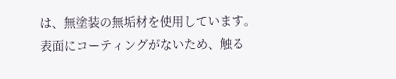は、無塗装の無垢材を使用しています。
表面にコーティングがないため、触る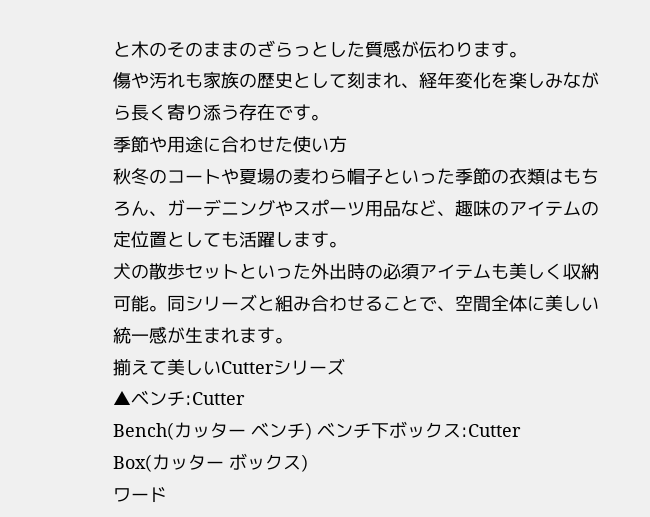と木のそのままのざらっとした質感が伝わります。
傷や汚れも家族の歴史として刻まれ、経年変化を楽しみながら長く寄り添う存在です。
季節や用途に合わせた使い方
秋冬のコートや夏場の麦わら帽子といった季節の衣類はもちろん、ガーデニングやスポーツ用品など、趣味のアイテムの定位置としても活躍します。
犬の散歩セットといった外出時の必須アイテムも美しく収納可能。同シリーズと組み合わせることで、空間全体に美しい統一感が生まれます。
揃えて美しいCutterシリーズ
▲ベンチ:Cutter
Bench(カッター ベンチ) ベンチ下ボックス:Cutter
Box(カッター ボックス)
ワード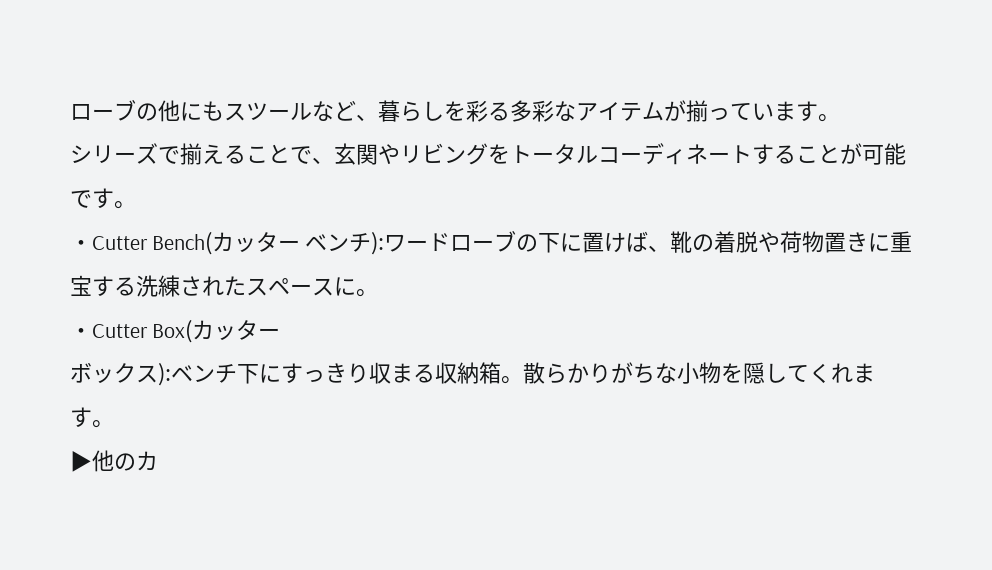ローブの他にもスツールなど、暮らしを彩る多彩なアイテムが揃っています。
シリーズで揃えることで、玄関やリビングをトータルコーディネートすることが可能です。
・Cutter Bench(カッター ベンチ):ワードローブの下に置けば、靴の着脱や荷物置きに重宝する洗練されたスペースに。
・Cutter Box(カッター
ボックス):ベンチ下にすっきり収まる収納箱。散らかりがちな小物を隠してくれます。
▶他のカ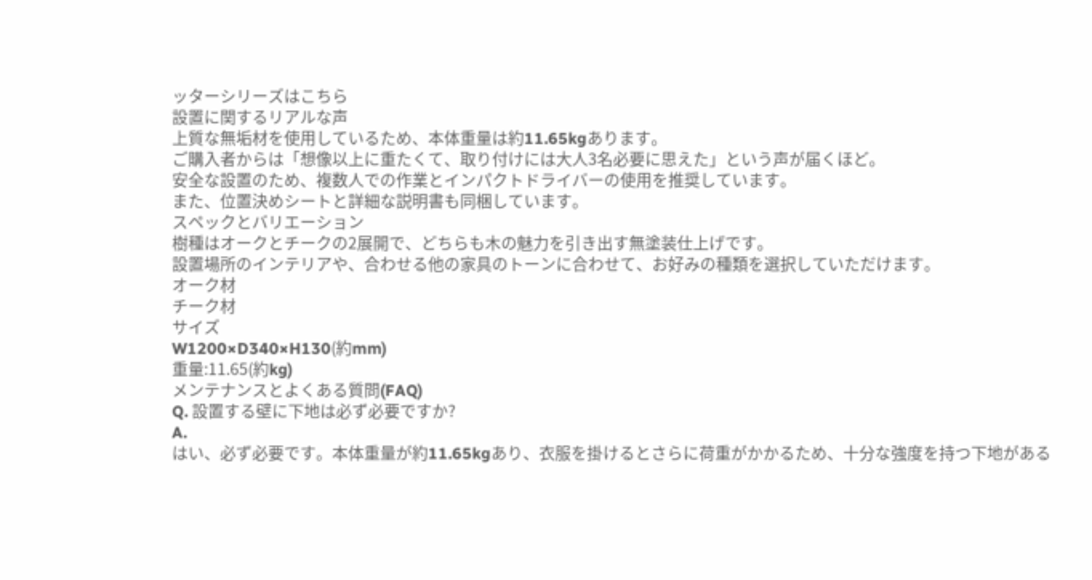ッターシリーズはこちら
設置に関するリアルな声
上質な無垢材を使用しているため、本体重量は約11.65kgあります。
ご購入者からは「想像以上に重たくて、取り付けには大人3名必要に思えた」という声が届くほど。
安全な設置のため、複数人での作業とインパクトドライバーの使用を推奨しています。
また、位置決めシートと詳細な説明書も同梱しています。
スペックとバリエーション
樹種はオークとチークの2展開で、どちらも木の魅力を引き出す無塗装仕上げです。
設置場所のインテリアや、合わせる他の家具のトーンに合わせて、お好みの種類を選択していただけます。
オーク材
チーク材
サイズ
W1200×D340×H130(約mm)
重量:11.65(約kg)
メンテナンスとよくある質問(FAQ)
Q. 設置する壁に下地は必ず必要ですか?
A.
はい、必ず必要です。本体重量が約11.65kgあり、衣服を掛けるとさらに荷重がかかるため、十分な強度を持つ下地がある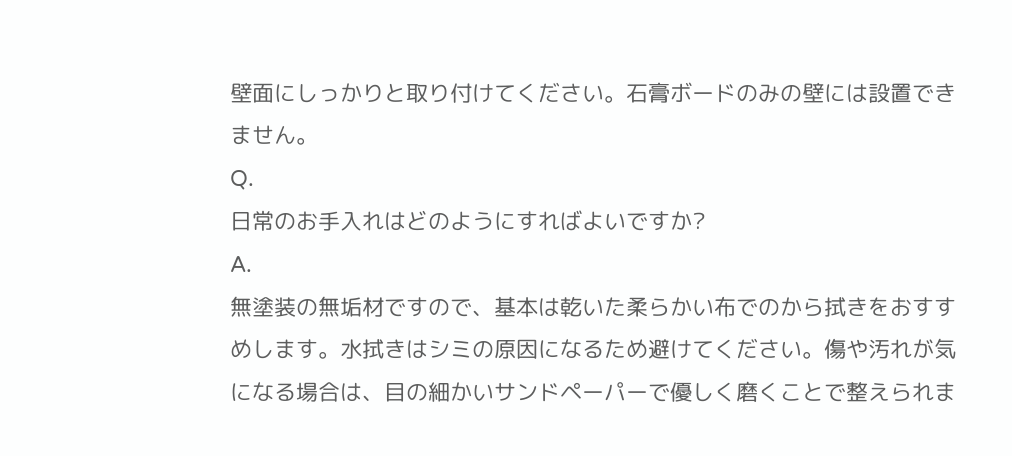壁面にしっかりと取り付けてください。石膏ボードのみの壁には設置できません。
Q.
日常のお手入れはどのようにすればよいですか?
A.
無塗装の無垢材ですので、基本は乾いた柔らかい布でのから拭きをおすすめします。水拭きはシミの原因になるため避けてください。傷や汚れが気になる場合は、目の細かいサンドペーパーで優しく磨くことで整えられま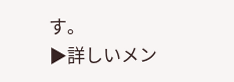す。
▶詳しいメン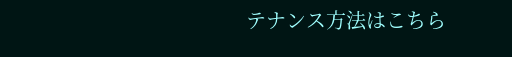テナンス方法はこちら